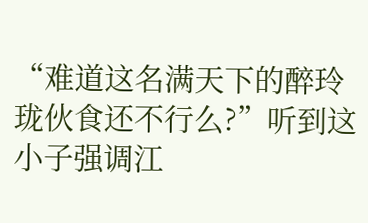“难道这名满天下的醉玲珑伙食还不行么?”听到这小子强调江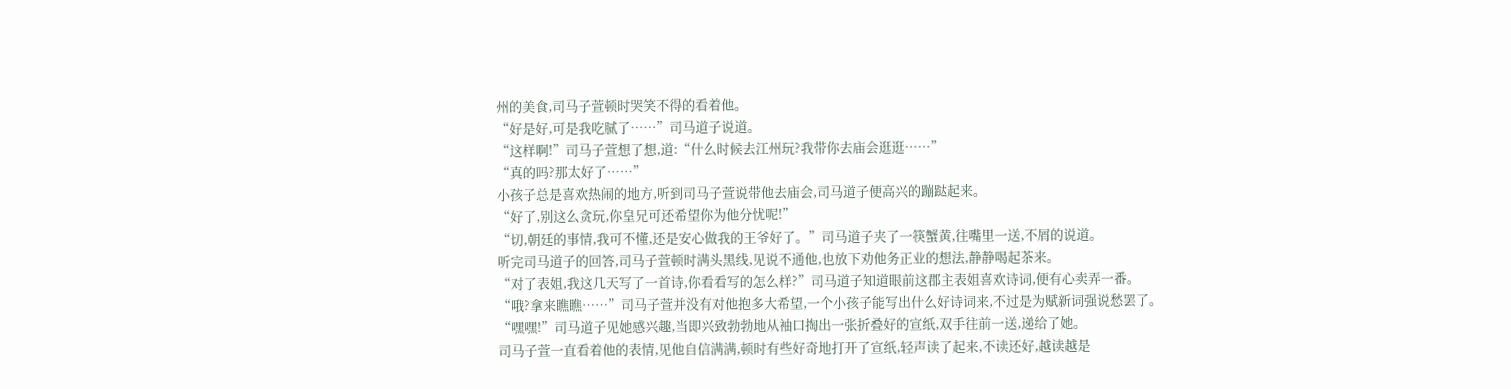州的美食,司马子萱顿时哭笑不得的看着他。
“好是好,可是我吃腻了……”司马道子说道。
“这样啊!”司马子萱想了想,道:“什么时候去江州玩?我带你去庙会逛逛……”
“真的吗?那太好了……”
小孩子总是喜欢热闹的地方,听到司马子萱说带他去庙会,司马道子便高兴的蹦跶起来。
“好了,别这么贪玩,你皇兄可还希望你为他分忧呢!”
“切,朝廷的事情,我可不懂,还是安心做我的王爷好了。”司马道子夹了一筷蟹黄,往嘴里一送,不屑的说道。
听完司马道子的回答,司马子萱顿时满头黑线,见说不通他,也放下劝他务正业的想法,静静喝起茶来。
“对了表姐,我这几天写了一首诗,你看看写的怎么样?”司马道子知道眼前这郡主表姐喜欢诗词,便有心卖弄一番。
“哦?拿来瞧瞧……”司马子萱并没有对他抱多大希望,一个小孩子能写出什么好诗词来,不过是为赋新词强说愁罢了。
“嘿嘿!”司马道子见她感兴趣,当即兴致勃勃地从袖口掏出一张折叠好的宣纸,双手往前一送,递给了她。
司马子萱一直看着他的表情,见他自信满满,顿时有些好奇地打开了宣纸,轻声读了起来,不读还好,越读越是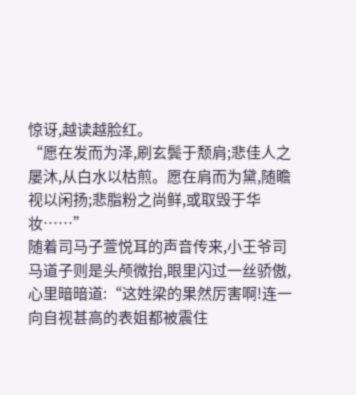惊讶,越读越脸红。
“愿在发而为泽,刷玄鬓于颓肩;悲佳人之屡沐,从白水以枯煎。愿在肩而为黛,随瞻视以闲扬;悲脂粉之尚鲜,或取毁于华妆……”
随着司马子萱悦耳的声音传来,小王爷司马道子则是头颅微抬,眼里闪过一丝骄傲,心里暗暗道:“这姓梁的果然厉害啊!连一向自视甚高的表姐都被震住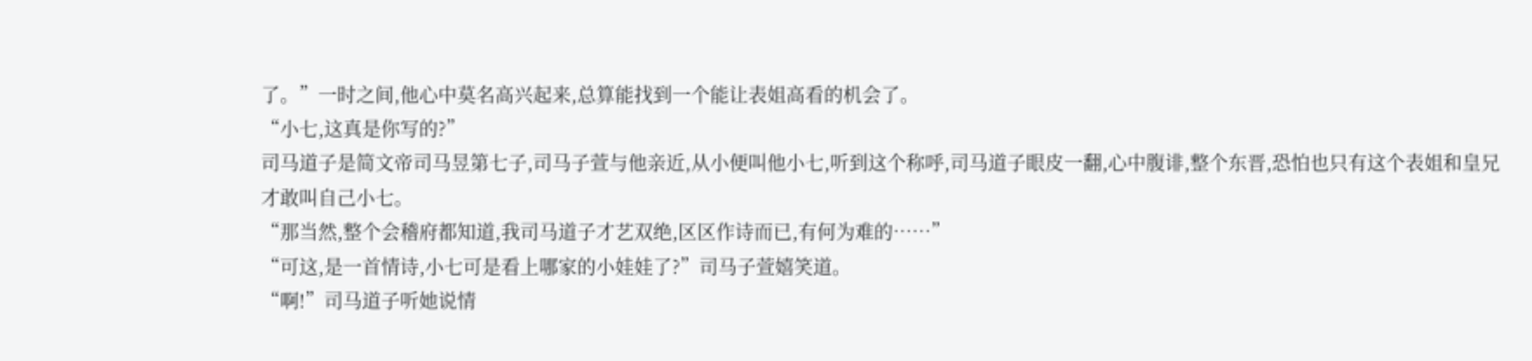了。”一时之间,他心中莫名高兴起来,总算能找到一个能让表姐高看的机会了。
“小七,这真是你写的?”
司马道子是简文帝司马昱第七子,司马子萱与他亲近,从小便叫他小七,听到这个称呼,司马道子眼皮一翻,心中腹诽,整个东晋,恐怕也只有这个表姐和皇兄才敢叫自己小七。
“那当然,整个会稽府都知道,我司马道子才艺双绝,区区作诗而已,有何为难的……”
“可这,是一首情诗,小七可是看上哪家的小娃娃了?”司马子萱嬉笑道。
“啊!”司马道子听她说情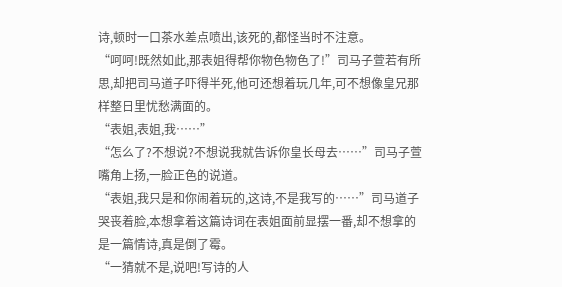诗,顿时一口茶水差点喷出,该死的,都怪当时不注意。
“呵呵!既然如此,那表姐得帮你物色物色了!”司马子萱若有所思,却把司马道子吓得半死,他可还想着玩几年,可不想像皇兄那样整日里忧愁满面的。
“表姐,表姐,我……”
“怎么了?不想说?不想说我就告诉你皇长母去……”司马子萱嘴角上扬,一脸正色的说道。
“表姐,我只是和你闹着玩的,这诗,不是我写的……”司马道子哭丧着脸,本想拿着这篇诗词在表姐面前显摆一番,却不想拿的是一篇情诗,真是倒了霉。
“一猜就不是,说吧!写诗的人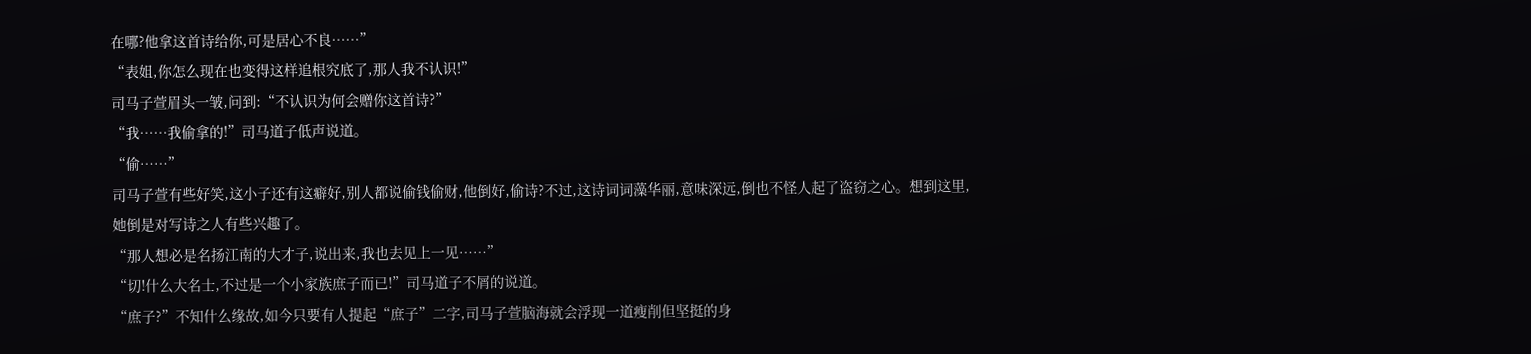在哪?他拿这首诗给你,可是居心不良……”
“表姐,你怎么现在也变得这样追根究底了,那人我不认识!”
司马子萱眉头一皱,问到:“不认识为何会赠你这首诗?”
“我……我偷拿的!”司马道子低声说道。
“偷……”
司马子萱有些好笑,这小子还有这癖好,别人都说偷钱偷财,他倒好,偷诗?不过,这诗词词藻华丽,意味深远,倒也不怪人起了盗窃之心。想到这里,她倒是对写诗之人有些兴趣了。
“那人想必是名扬江南的大才子,说出来,我也去见上一见……”
“切!什么大名士,不过是一个小家族庶子而已!”司马道子不屑的说道。
“庶子?”不知什么缘故,如今只要有人提起“庶子”二字,司马子萱脑海就会浮现一道瘦削但坚挺的身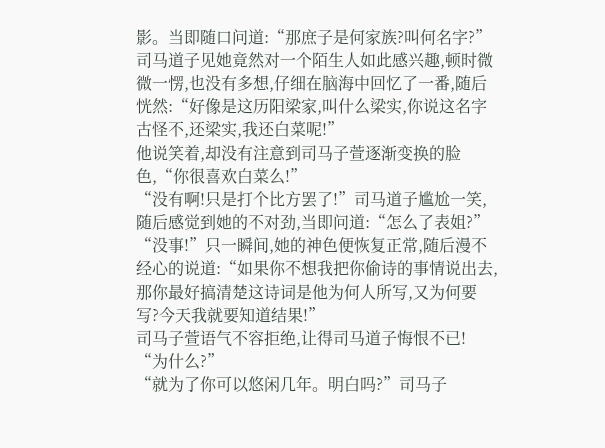影。当即随口问道:“那庶子是何家族?叫何名字?”
司马道子见她竟然对一个陌生人如此感兴趣,顿时微微一愣,也没有多想,仔细在脑海中回忆了一番,随后恍然:“好像是这历阳梁家,叫什么梁实,你说这名字古怪不,还梁实,我还白菜呢!”
他说笑着,却没有注意到司马子萱逐渐变换的脸色,“你很喜欢白菜么!”
“没有啊!只是打个比方罢了!”司马道子尴尬一笑,随后感觉到她的不对劲,当即问道:“怎么了表姐?”
“没事!”只一瞬间,她的神色便恢复正常,随后漫不经心的说道:“如果你不想我把你偷诗的事情说出去,那你最好搞清楚这诗词是他为何人所写,又为何要写?今天我就要知道结果!”
司马子萱语气不容拒绝,让得司马道子悔恨不已!
“为什么?”
“就为了你可以悠闲几年。明白吗?”司马子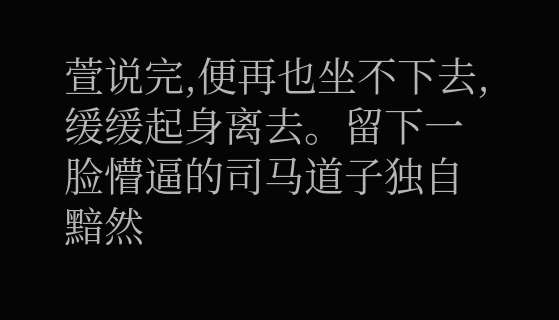萱说完,便再也坐不下去,缓缓起身离去。留下一脸懵逼的司马道子独自黯然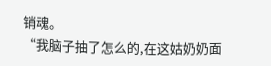销魂。
“我脑子抽了怎么的,在这姑奶奶面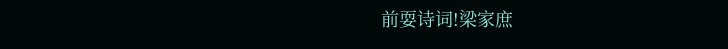前耍诗词!梁家庶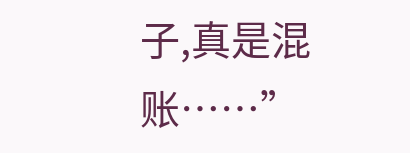子,真是混账……”